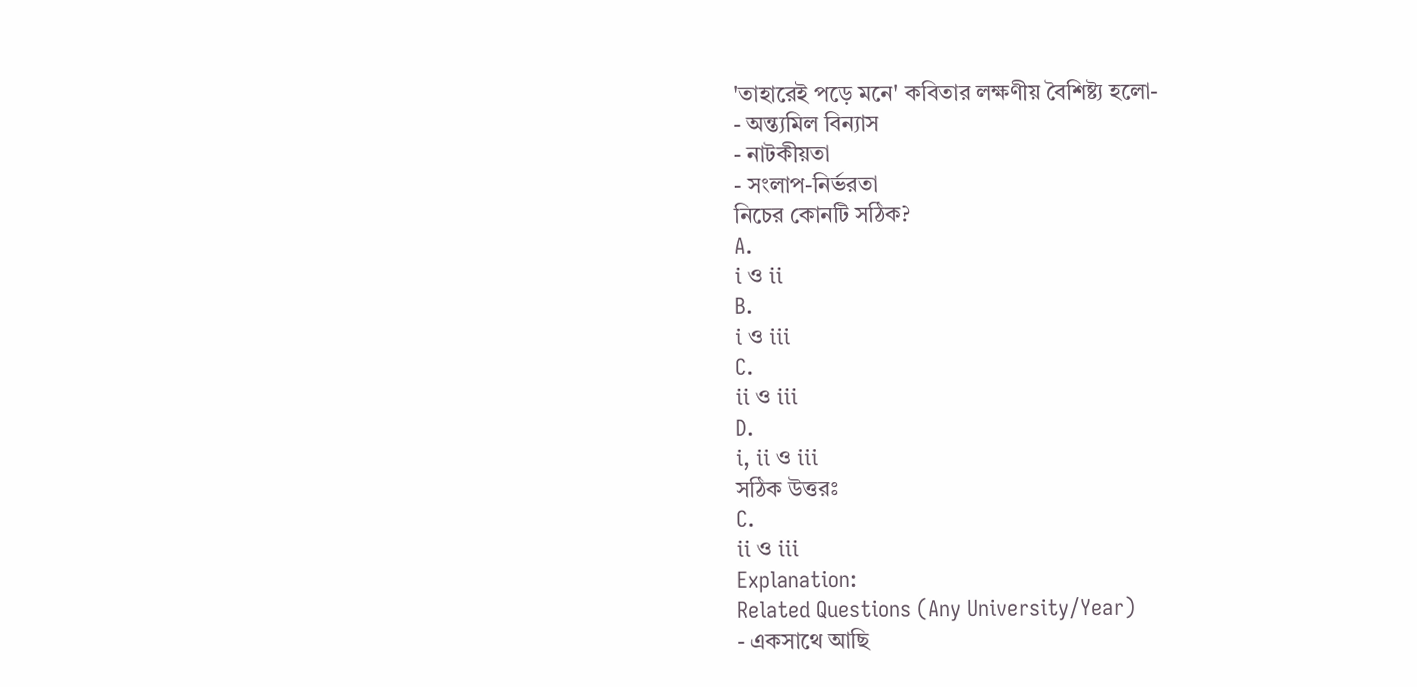'তাহারেই পড়ে মনে' কবিতার লক্ষণীয় বৈশিষ্ট্য হলো-
- অন্ত্যমিল বিন্যাস
- নাটকীয়তা
- সংলাপ-নির্ভরতা
নিচের কোনটি সঠিক?
A.
i ও ii
B.
i ও iii
C.
ii ও iii
D.
i, ii ও iii
সঠিক উত্তরঃ
C.
ii ও iii
Explanation:
Related Questions (Any University/Year)
- একসাথে আছি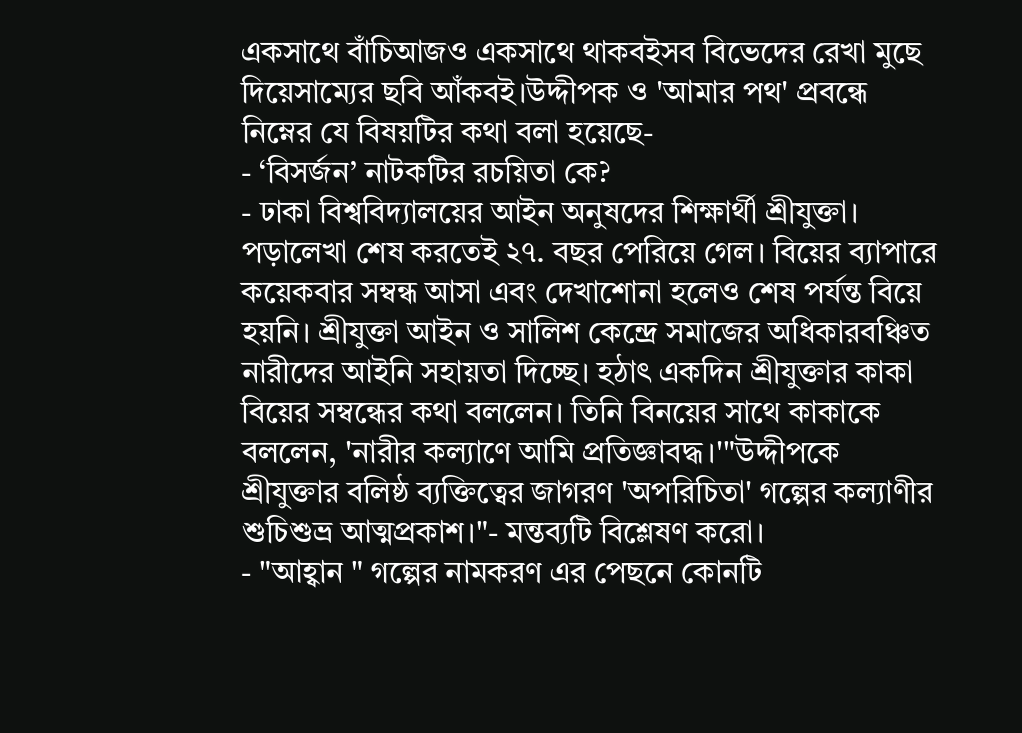একসাথে বাঁচিআজও একসাথে থাকবইসব বিভেদের রেখা মুছে দিয়েসাম্যের ছবি আঁকবই।উদ্দীপক ও 'আমার পথ' প্রবন্ধে নিম্নের যে বিষয়টির কথা বলা হয়েছে-
- ‘বিসর্জন’ নাটকটির রচয়িতা কে?
- ঢাকা বিশ্ববিদ্যালয়ের আইন অনুষদের শিক্ষার্থী শ্রীযুক্তা। পড়ালেখা শেষ করতেই ২৭. বছর পেরিয়ে গেল। বিয়ের ব্যাপারে কয়েকবার সম্বন্ধ আসা এবং দেখাশোনা হলেও শেষ পর্যন্ত বিয়ে হয়নি। শ্রীযুক্তা আইন ও সালিশ কেন্দ্রে সমাজের অধিকারবঞ্চিত নারীদের আইনি সহায়তা দিচ্ছে। হঠাৎ একদিন শ্রীযুক্তার কাকা বিয়ের সম্বন্ধের কথা বললেন। তিনি বিনয়ের সাথে কাকাকে বললেন, 'নারীর কল্যাণে আমি প্রতিজ্ঞাবদ্ধ।'"উদ্দীপকে শ্রীযুক্তার বলিষ্ঠ ব্যক্তিত্বের জাগরণ 'অপরিচিতা' গল্পের কল্যাণীর শুচিশুভ্র আত্মপ্রকাশ।"- মন্তব্যটি বিশ্লেষণ করো।
- "আহ্বান " গল্পের নামকরণ এর পেছনে কোনটি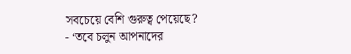সবচেয়ে বেশি গুরুত্ব পেয়েছে?
- ‘তবে চলুন আপনাদের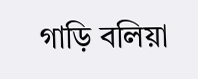গাড়ি বলিয়া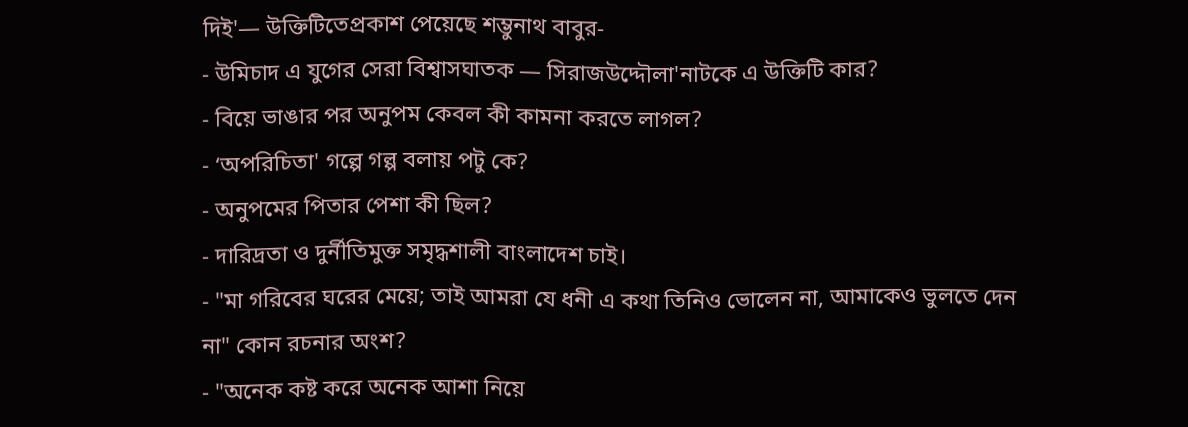দিই'— উক্তিটিতেপ্রকাশ পেয়েছে শম্ভুনাথ বাবুর-
- উমিচাদ এ যুগের সেরা বিশ্বাসঘাতক — সিরাজউদ্দৌলা'নাটকে এ উক্তিটি কার?
- বিয়ে ভাঙার পর অনুপম কেবল কী কামনা করতে লাগল?
- ‘অপরিচিতা' গল্পে গল্প বলায় পটু কে?
- অনুপমের পিতার পেশা কী ছিল?
- দারিদ্রতা ও দুর্নীতিমুক্ত সমৃদ্ধশালী বাংলাদেশ চাই।
- "মা গরিবের ঘরের মেয়ে; তাই আমরা যে ধনী এ কথা তিনিও ভোলেন না, আমাকেও ভুলতে দেন না" কোন রচনার অংশ?
- "অনেক কষ্ট করে অনেক আশা নিয়ে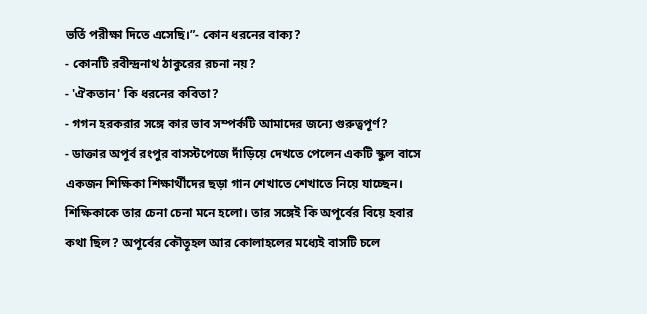ভর্তি পরীক্ষা দিতে এসেছি।”- কোন ধরনের বাক্য?
- কোনটি রবীন্দ্রনাথ ঠাকুরের রচনা নয়?
- 'ঐকতান' কি ধরনের কবিতা?
- গগন হরকরার সঙ্গে কার ভাব সম্পর্কটি আমাদের জন্যে গুরুত্বপূর্ণ?
- ডাক্তার অপূর্ব রংপুর বাসস্টপেজে দাঁড়িয়ে দেখতে পেলেন একটি স্কুল বাসে একজন শিক্ষিকা শিক্ষার্থীদের ছড়া গান শেখাতে শেখাতে নিয়ে যাচ্ছেন। শিক্ষিকাকে তার চেনা চেনা মনে হলো। তার সঙ্গেই কি অপূর্বের বিয়ে হবার কথা ছিল? অপূর্বের কৌতূহল আর কোলাহলের মধ্যেই বাসটি চলে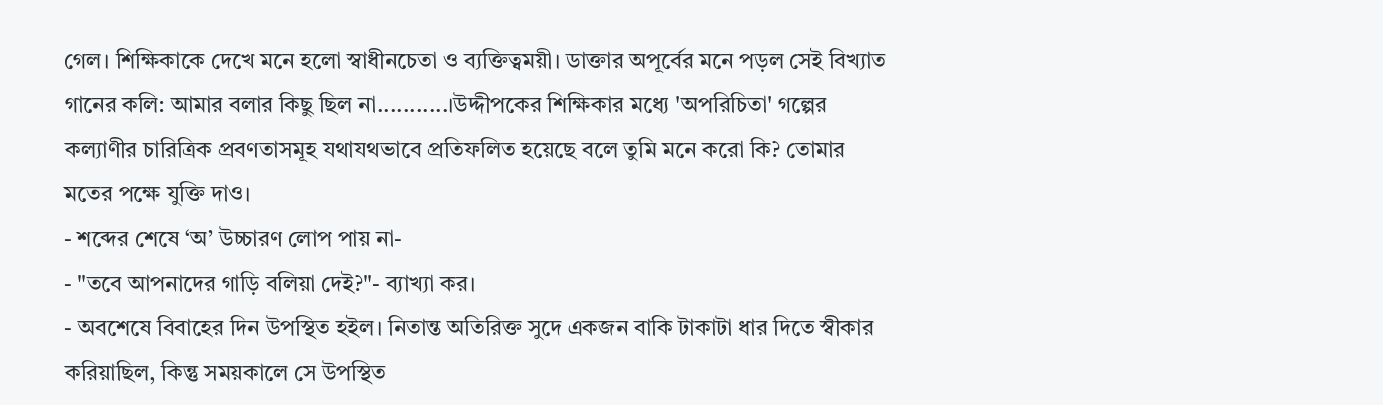গেল। শিক্ষিকাকে দেখে মনে হলো স্বাধীনচেতা ও ব্যক্তিত্বময়ী। ডাক্তার অপূর্বের মনে পড়ল সেই বিখ্যাত গানের কলি: আমার বলার কিছু ছিল না...........।উদ্দীপকের শিক্ষিকার মধ্যে 'অপরিচিতা' গল্পের কল্যাণীর চারিত্রিক প্রবণতাসমূহ যথাযথভাবে প্রতিফলিত হয়েছে বলে তুমি মনে করো কি? তোমার মতের পক্ষে যুক্তি দাও।
- শব্দের শেষে ‘অ’ উচ্চারণ লোপ পায় না-
- "তবে আপনাদের গাড়ি বলিয়া দেই?"- ব্যাখ্যা কর।
- অবশেষে বিবাহের দিন উপস্থিত হইল। নিতান্ত অতিরিক্ত সুদে একজন বাকি টাকাটা ধার দিতে স্বীকার করিয়াছিল, কিন্তু সময়কালে সে উপস্থিত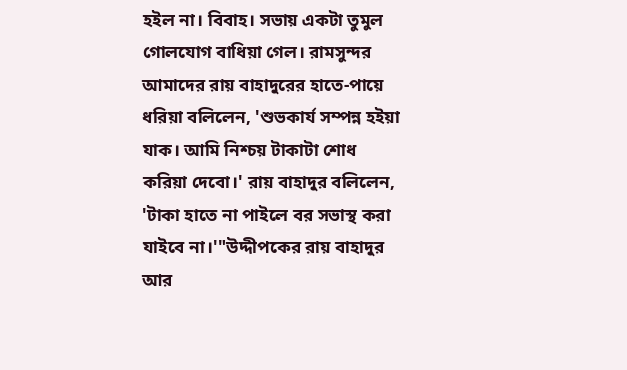হইল না। বিবাহ। সভায় একটা তুমুল গোলযোগ বাধিয়া গেল। রামসুন্দর আমাদের রায় বাহাদুরের হাতে-পায়ে ধরিয়া বলিলেন, 'শুভকার্য সম্পন্ন হইয়া যাক। আমি নিশ্চয় টাকাটা শোধ করিয়া দেবো।' রায় বাহাদুর বলিলেন, 'টাকা হাতে না পাইলে বর সভাস্থ করা যাইবে না।'"উদ্দীপকের রায় বাহাদুর আর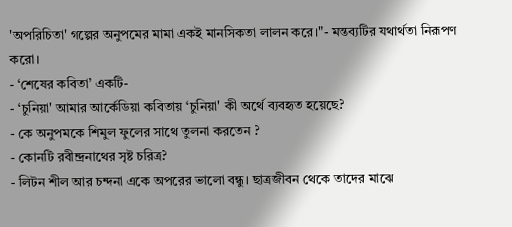'অপরিচিতা' গল্পের অনুপমের মামা একই মানসিকতা লালন করে।"- মন্তব্যটির যথার্থতা নিরূপণ করো।
- ‘শেষের কবিতা’ একটি-
- ‘চুনিয়া' আমার আর্কেডিয়া কবিতায় ‘চুনিয়া' কী অর্থে ব্যবহৃত হয়েছে?
- কে অনুপমকে শিমুল ফুলের সাথে তুলনা করতেন ?
- কোনটি রবীন্দ্রনাথের সৃষ্ট চরিত্র?
- লিটন শীল আর চন্দনা একে অপরের ভালো বন্ধু। ছাত্রজীবন থেকে তাদের মাঝে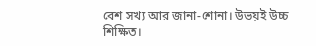বেশ সখ্য আর জানা-শোনা। উভয়ই উচ্চ শিক্ষিত।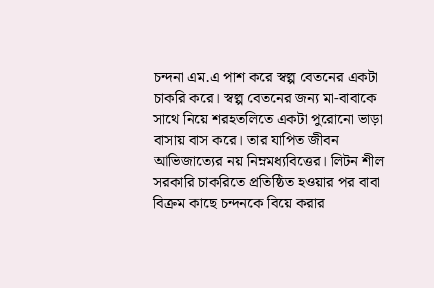চন্দনা এম.এ পাশ করে স্বল্প বেতনের একটা চাকরি করে। স্বল্প বেতনের জন্য মা-বাবাকে সাথে নিয়ে শরহতলিতে একটা পুরোনো ভাড়া বাসায় বাস করে। তার যাপিত জীবন আভিজাত্যের নয় নিম্নমধ্যবিত্তের। লিটন শীল সরকারি চাকরিতে প্রতিষ্ঠিত হওয়ার পর বাবা বিক্রম কাছে চন্দনকে বিয়ে করার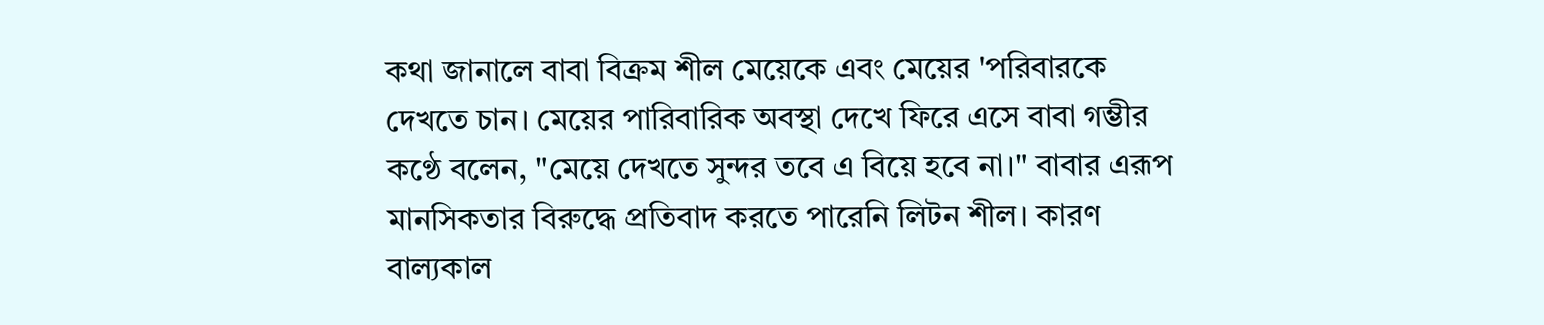কথা জানালে বাবা বিক্রম শীল মেয়েকে এবং মেয়ের 'পরিবারকে দেখতে চান। মেয়ের পারিবারিক অবস্থা দেখে ফিরে এসে বাবা গম্ভীর কণ্ঠে বলেন, "মেয়ে দেখতে সুন্দর তবে এ বিয়ে হবে না।" বাবার এরূপ মানসিকতার বিরুদ্ধে প্রতিবাদ করতে পারেনি লিটন শীল। কারণ বাল্যকাল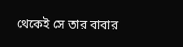থেকেই সে তার বাবার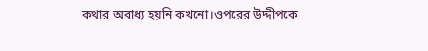কথার অবাধ্য হয়নি কখনো।ওপরের উদ্দীপকে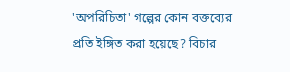'অপরিচিতা' গল্পের কোন বক্তব্যের প্রতি ইঙ্গিত করা হয়েছে? বিচার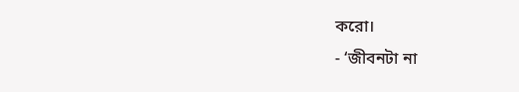করো।
- ‘জীবনটা না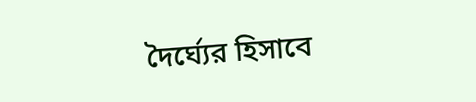দৈর্ঘ্যের হিসাবে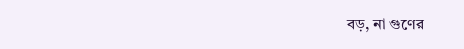বড়, না গুণের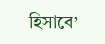হিসাবে’